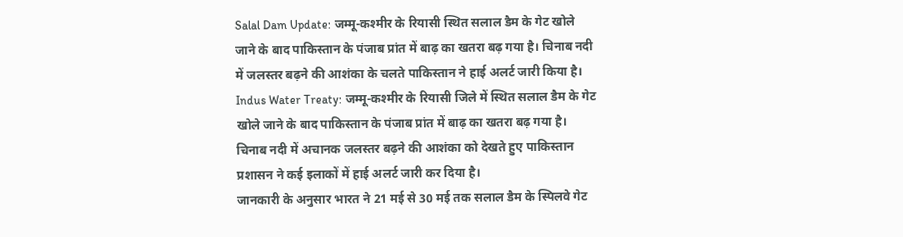Salal Dam Update: जम्मू-कश्मीर के रियासी स्थित सलाल डैम के गेट खोले जाने के बाद पाकिस्तान के पंजाब प्रांत में बाढ़ का खतरा बढ़ गया है। चिनाब नदी में जलस्तर बढ़ने की आशंका के चलते पाकिस्तान ने हाई अलर्ट जारी किया है।
Indus Water Treaty: जम्मू-कश्मीर के रियासी जिले में स्थित सलाल डैम के गेट खोले जाने के बाद पाकिस्तान के पंजाब प्रांत में बाढ़ का खतरा बढ़ गया है। चिनाब नदी में अचानक जलस्तर बढ़ने की आशंका को देखते हुए पाकिस्तान प्रशासन ने कई इलाकों में हाई अलर्ट जारी कर दिया है।
जानकारी के अनुसार भारत ने 21 मई से 30 मई तक सलाल डैम के स्पिलवे गेट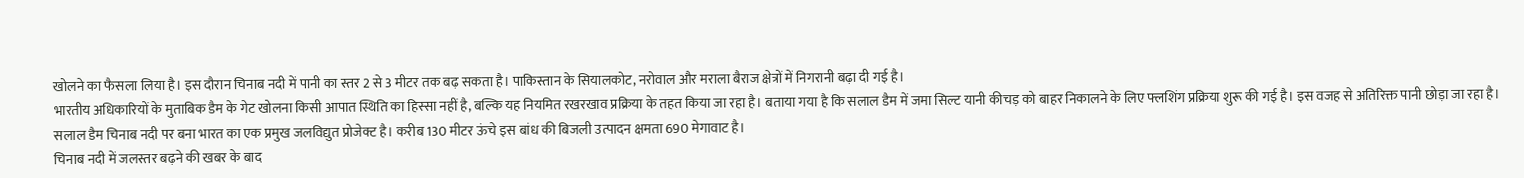खोलने का फैसला लिया है। इस दौरान चिनाब नदी में पानी का स्तर 2 से 3 मीटर तक बढ़ सकता है। पाकिस्तान के सियालकोट, नरोवाल और मराला बैराज क्षेत्रों में निगरानी बढ़ा दी गई है।
भारतीय अधिकारियों के मुताबिक डैम के गेट खोलना किसी आपात स्थिति का हिस्सा नहीं है, बल्कि यह नियमित रखरखाव प्रक्रिया के तहत किया जा रहा है। बताया गया है कि सलाल डैम में जमा सिल्ट यानी कीचड़ को बाहर निकालने के लिए फ्लशिंग प्रक्रिया शुरू की गई है। इस वजह से अतिरिक्त पानी छोड़ा जा रहा है।
सलाल डैम चिनाब नदी पर बना भारत का एक प्रमुख जलविद्युत प्रोजेक्ट है। करीब 130 मीटर ऊंचे इस बांध की बिजली उत्पादन क्षमता 690 मेगावाट है।
चिनाब नदी में जलस्तर बढ़ने की खबर के बाद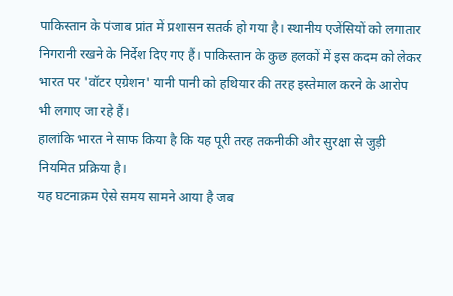पाकिस्तान के पंजाब प्रांत में प्रशासन सतर्क हो गया है। स्थानीय एजेंसियों को लगातार निगरानी रखने के निर्देश दिए गए हैं। पाकिस्तान के कुछ हलकों में इस कदम को लेकर भारत पर 'वॉटर एग्रेशन' यानी पानी को हथियार की तरह इस्तेमाल करने के आरोप भी लगाए जा रहे हैं।
हालांकि भारत ने साफ किया है कि यह पूरी तरह तकनीकी और सुरक्षा से जुड़ी नियमित प्रक्रिया है।
यह घटनाक्रम ऐसे समय सामने आया है जब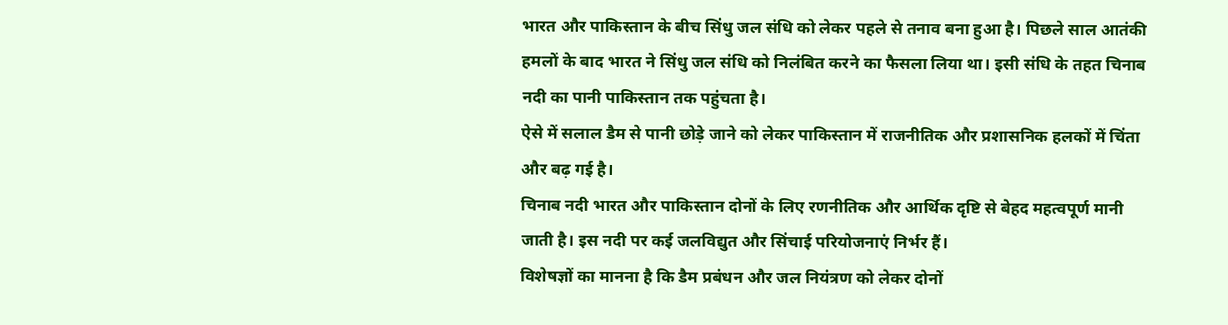भारत और पाकिस्तान के बीच सिंधु जल संधि को लेकर पहले से तनाव बना हुआ है। पिछले साल आतंकी हमलों के बाद भारत ने सिंधु जल संधि को निलंबित करने का फैसला लिया था। इसी संधि के तहत चिनाब नदी का पानी पाकिस्तान तक पहुंचता है।
ऐसे में सलाल डैम से पानी छोड़े जाने को लेकर पाकिस्तान में राजनीतिक और प्रशासनिक हलकों में चिंता और बढ़ गई है।
चिनाब नदी भारत और पाकिस्तान दोनों के लिए रणनीतिक और आर्थिक दृष्टि से बेहद महत्वपूर्ण मानी जाती है। इस नदी पर कई जलविद्युत और सिंचाई परियोजनाएं निर्भर हैं।
विशेषज्ञों का मानना है कि डैम प्रबंधन और जल नियंत्रण को लेकर दोनों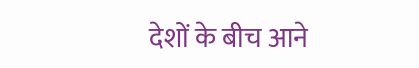देशों के बीच आने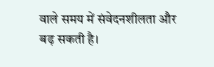वाले समय में संवेदनशीलता और बढ़ सकती है।